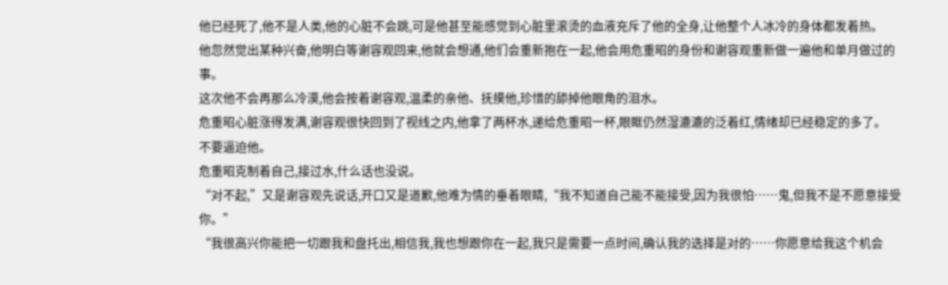他已经死了,他不是人类,他的心脏不会跳,可是他甚至能感觉到心脏里滚烫的血液充斥了他的全身,让他整个人冰冷的身体都发着热。
他忽然觉出某种兴奋,他明白等谢容观回来,他就会想通,他们会重新抱在一起,他会用危重昭的身份和谢容观重新做一遍他和单月做过的事。
这次他不会再那么冷漠,他会按着谢容观,温柔的亲他、抚摸他,珍惜的舔掉他眼角的泪水。
危重昭心脏涨得发满,谢容观很快回到了视线之内,他拿了两杯水,递给危重昭一杯,眼眶仍然湿漉漉的泛着红,情绪却已经稳定的多了。
不要逼迫他。
危重昭克制着自己,接过水,什么话也没说。
“对不起,”又是谢容观先说话,开口又是道歉,他难为情的垂着眼睛,“我不知道自己能不能接受,因为我很怕……鬼,但我不是不愿意接受你。”
“我很高兴你能把一切跟我和盘托出,相信我,我也想跟你在一起,我只是需要一点时间,确认我的选择是对的……你愿意给我这个机会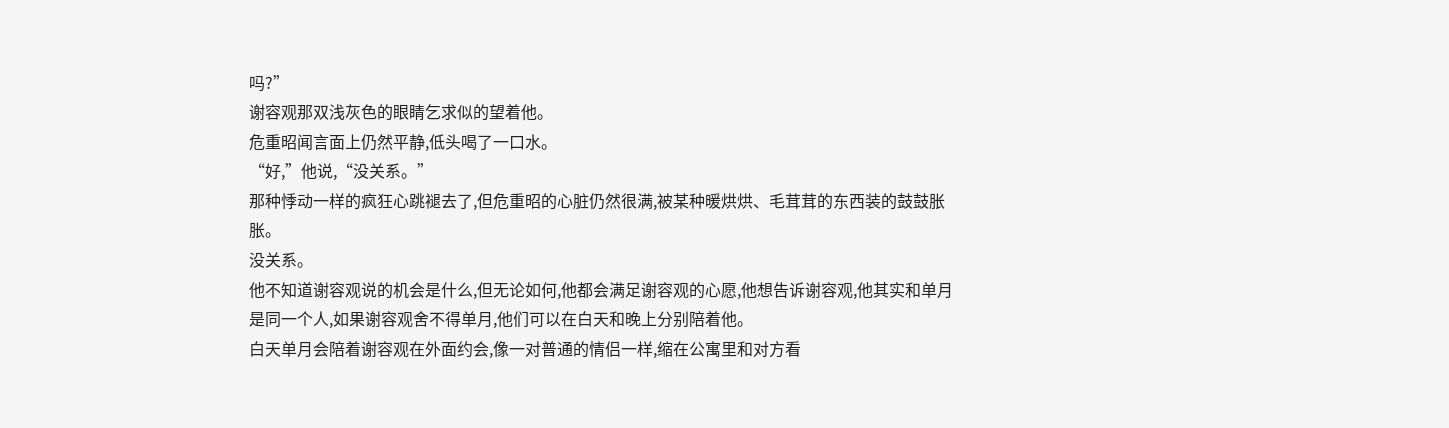吗?”
谢容观那双浅灰色的眼睛乞求似的望着他。
危重昭闻言面上仍然平静,低头喝了一口水。
“好,”他说,“没关系。”
那种悸动一样的疯狂心跳褪去了,但危重昭的心脏仍然很满,被某种暖烘烘、毛茸茸的东西装的鼓鼓胀胀。
没关系。
他不知道谢容观说的机会是什么,但无论如何,他都会满足谢容观的心愿,他想告诉谢容观,他其实和单月是同一个人,如果谢容观舍不得单月,他们可以在白天和晚上分别陪着他。
白天单月会陪着谢容观在外面约会,像一对普通的情侣一样,缩在公寓里和对方看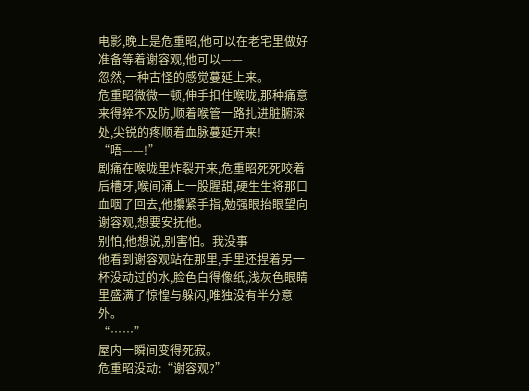电影,晚上是危重昭,他可以在老宅里做好准备等着谢容观,他可以——
忽然,一种古怪的感觉蔓延上来。
危重昭微微一顿,伸手扣住喉咙,那种痛意来得猝不及防,顺着喉管一路扎进脏腑深处,尖锐的疼顺着血脉蔓延开来!
“唔——!”
剧痛在喉咙里炸裂开来,危重昭死死咬着后槽牙,喉间涌上一股腥甜,硬生生将那口血咽了回去,他攥紧手指,勉强眼抬眼望向谢容观,想要安抚他。
别怕,他想说,别害怕。我没事
他看到谢容观站在那里,手里还捏着另一杯没动过的水,脸色白得像纸,浅灰色眼睛里盛满了惊惶与躲闪,唯独没有半分意外。
“……”
屋内一瞬间变得死寂。
危重昭没动:“谢容观?”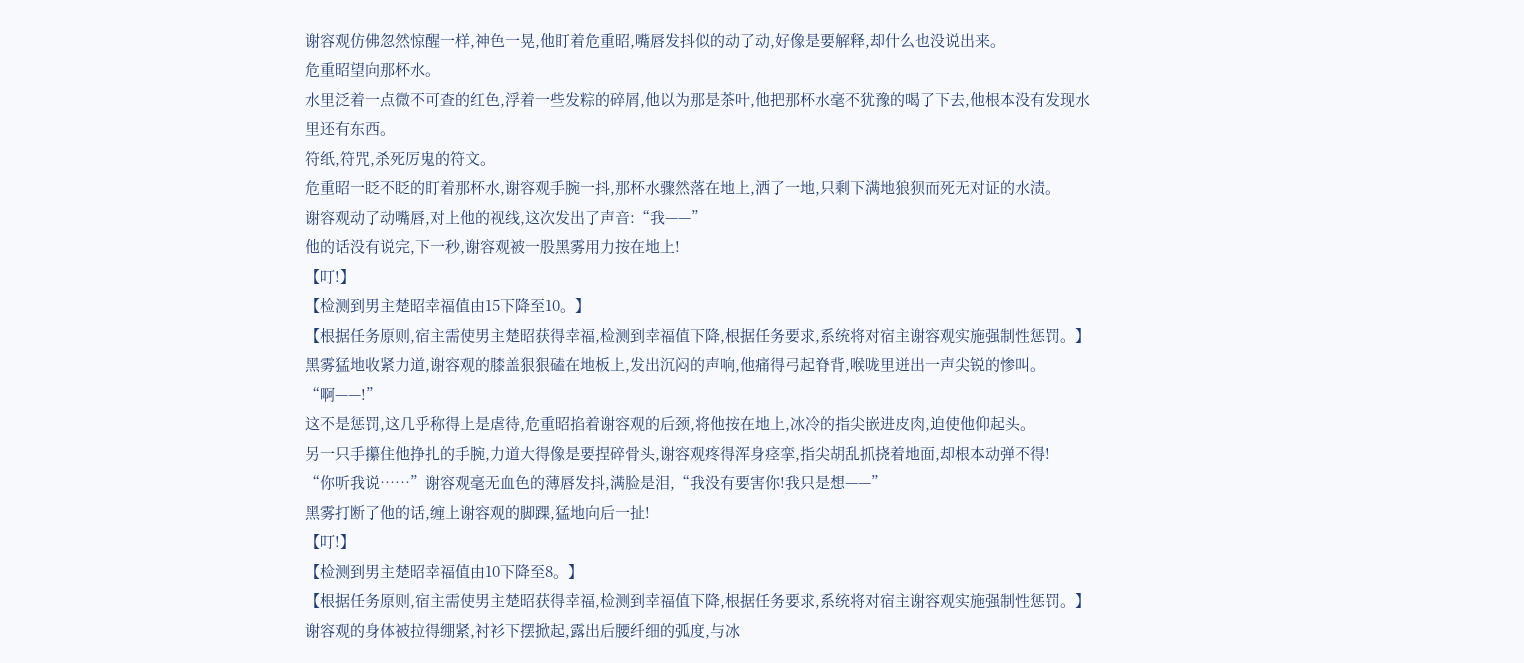谢容观仿佛忽然惊醒一样,神色一晃,他盯着危重昭,嘴唇发抖似的动了动,好像是要解释,却什么也没说出来。
危重昭望向那杯水。
水里泛着一点微不可查的红色,浮着一些发粽的碎屑,他以为那是茶叶,他把那杯水毫不犹豫的喝了下去,他根本没有发现水里还有东西。
符纸,符咒,杀死厉鬼的符文。
危重昭一眨不眨的盯着那杯水,谢容观手腕一抖,那杯水骤然落在地上,洒了一地,只剩下满地狼狈而死无对证的水渍。
谢容观动了动嘴唇,对上他的视线,这次发出了声音:“我——”
他的话没有说完,下一秒,谢容观被一股黑雾用力按在地上!
【叮!】
【检测到男主楚昭幸福值由15下降至10。】
【根据任务原则,宿主需使男主楚昭获得幸福,检测到幸福值下降,根据任务要求,系统将对宿主谢容观实施强制性惩罚。】
黑雾猛地收紧力道,谢容观的膝盖狠狠磕在地板上,发出沉闷的声响,他痛得弓起脊背,喉咙里迸出一声尖锐的惨叫。
“啊——!”
这不是惩罚,这几乎称得上是虐待,危重昭掐着谢容观的后颈,将他按在地上,冰冷的指尖嵌进皮肉,迫使他仰起头。
另一只手攥住他挣扎的手腕,力道大得像是要捏碎骨头,谢容观疼得浑身痉挛,指尖胡乱抓挠着地面,却根本动弹不得!
“你听我说……”谢容观毫无血色的薄唇发抖,满脸是泪,“我没有要害你!我只是想——”
黑雾打断了他的话,缠上谢容观的脚踝,猛地向后一扯!
【叮!】
【检测到男主楚昭幸福值由10下降至8。】
【根据任务原则,宿主需使男主楚昭获得幸福,检测到幸福值下降,根据任务要求,系统将对宿主谢容观实施强制性惩罚。】
谢容观的身体被拉得绷紧,衬衫下摆掀起,露出后腰纤细的弧度,与冰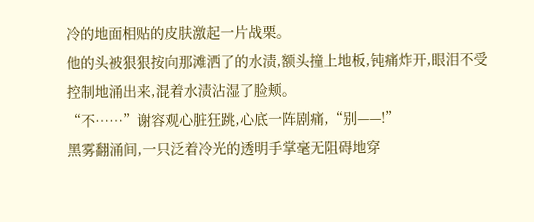冷的地面相贴的皮肤激起一片战栗。
他的头被狠狠按向那滩洒了的水渍,额头撞上地板,钝痛炸开,眼泪不受控制地涌出来,混着水渍沾湿了脸颊。
“不……”谢容观心脏狂跳,心底一阵剧痛,“别——!”
黑雾翻涌间,一只泛着冷光的透明手掌毫无阻碍地穿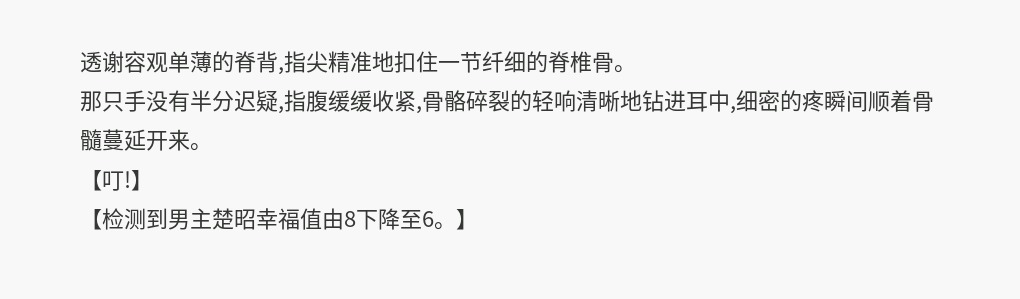透谢容观单薄的脊背,指尖精准地扣住一节纤细的脊椎骨。
那只手没有半分迟疑,指腹缓缓收紧,骨骼碎裂的轻响清晰地钻进耳中,细密的疼瞬间顺着骨髓蔓延开来。
【叮!】
【检测到男主楚昭幸福值由8下降至6。】